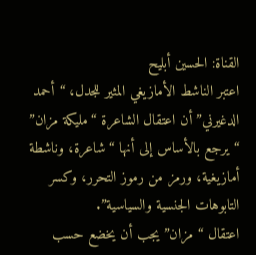القناة: الحسين أبليح
اعتبر الناشط الأمازيغي المثير للجدل، “أحمد الدغيرني” أن اعتقال الشاعرة “مليكة مزان” “يرجع بالأساس إلى أنها “شاعرة، وناشطة أمازيغية، ورمز من رموز التحرر، وكسر التابوهات الجنسية والسياسية”.
اعتقال “مزان” يجب أن يخضع حسب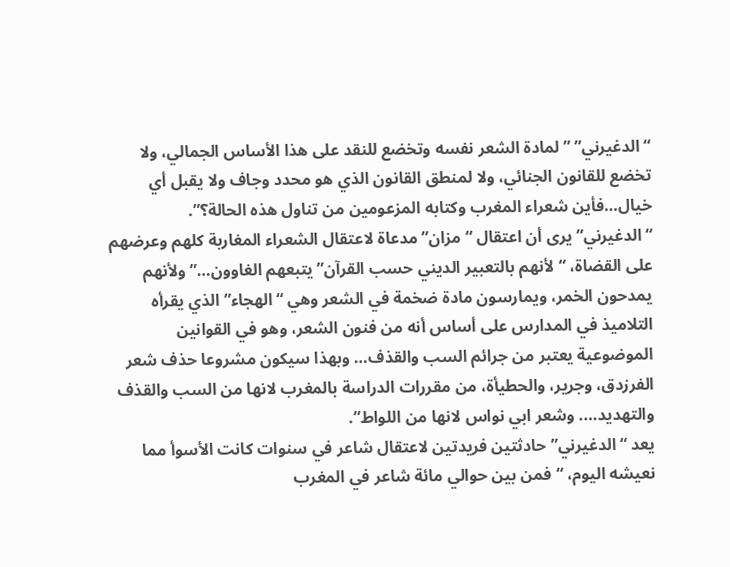“الدغيرني” ” لمادة الشعر نفسه وتخضع للنقد على هذا الأساس الجمالي، ولا تخضع للقانون الجنائي، ولا لمنطق القانون الذي هو محدد وجاف ولا يقبل أي خيال…فأين شعراء المغرب وكتابه المزعومين من تناول هذه الحالة؟”.
“الدغيرني” يرى أن اعتقال “مزان” مدعاة لاعتقال الشعراء المغاربة كلهم وعرضهم على القضاة، “لأنهم بالتعبير الديني حسب القرآن” يتبعهم الغاوون…” ولأنهم يمدحون الخمر، ويمارسون مادة ضخمة في الشعر وهي “الهجاء” الذي يقرأه التلاميذ في المدارس على أساس أنه من فنون الشعر، وهو في القوانين الموضوعية يعتبر من جرائم السب والقذف… وبهذا سيكون مشروعا حذف شعر الفرزدق، وجرير، والحطيأة، من مقررات الدراسة بالمغرب لانها من السب والقذف والتهديد…. وشعر ابي نواس لانها من اللواط”.
يعد “الدغيرني” حادثتين فريدتين لاعتقال شاعر في سنوات كانت الأسوأ مما نعيشه اليوم، “فمن بين حوالي مائة شاعر في المغرب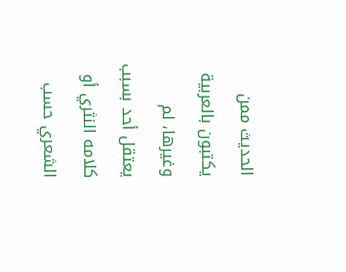الحديث ممن يكتبون بالعربية وغيرها، لم يعتقل أحد بسبب كلامه النثري أو الشعري حسب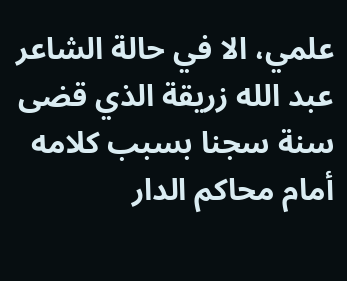علمي، الا في حالة الشاعر عبد الله زريقة الذي قضى سنة سجنا بسبب كلامه أمام محاكم الدار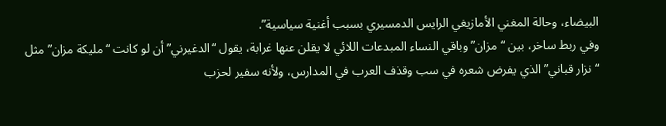البيضاء، وحالة المغني الأمازيغي الرايس الدمسيري بسبب أغنية سياسية”.
وفي ربط ساخر، بين “مزان” وباقي النساء المبدعات اللائي لا يقلن عنها غرابة، يقول “الدغيرني” أن لو كانت “مليكة مزان” مثل “نزار قباني” الذي يفرض شعره في سب وقذف العرب في المدارس، ولأنه سفير لحزب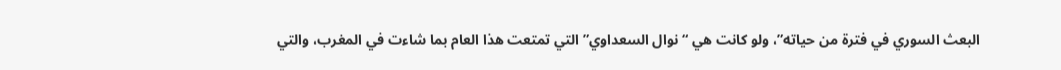البعث السوري في فترة من حياته”، ولو كانت هي “نوال السعداوي” التي تمتعت هذا العام بما شاءت في المغرب، والتي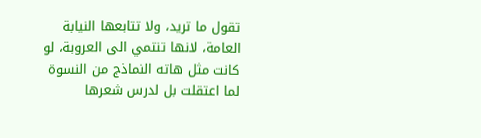تقول ما تريد، ولا تتابعها النيابة العامة، لانها تنتمي الى العروبة، لو كانت مثل هاته النماذج من النسوة لما اعتقلت بل لدرس شعرها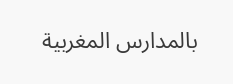بالمدارس المغربية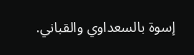إسوة بالسعداوي والقباني.